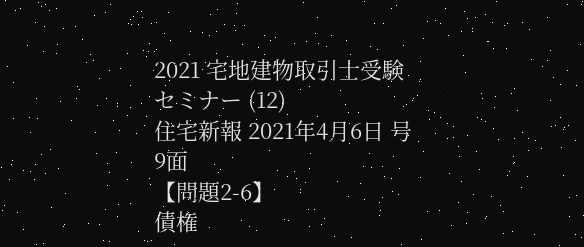2021 宅地建物取引士受験セミナー (12)
住宅新報 2021年4月6日 号 9面
【問題2-6】
債権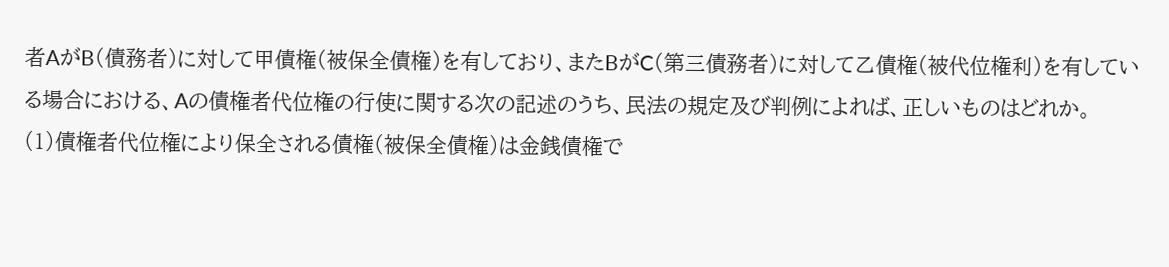者AがB(債務者)に対して甲債権(被保全債権)を有しており、またBがC(第三債務者)に対して乙債権(被代位権利)を有している場合における、Aの債権者代位権の行使に関する次の記述のうち、民法の規定及び判例によれば、正しいものはどれか。
(1)債権者代位権により保全される債権(被保全債権)は金銭債権で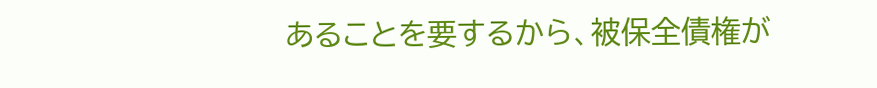あることを要するから、被保全債権が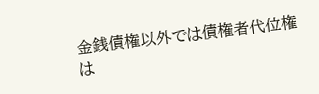金銭債権以外では債権者代位権は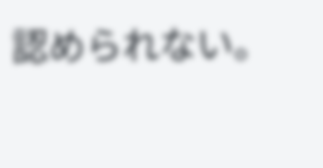認められない。